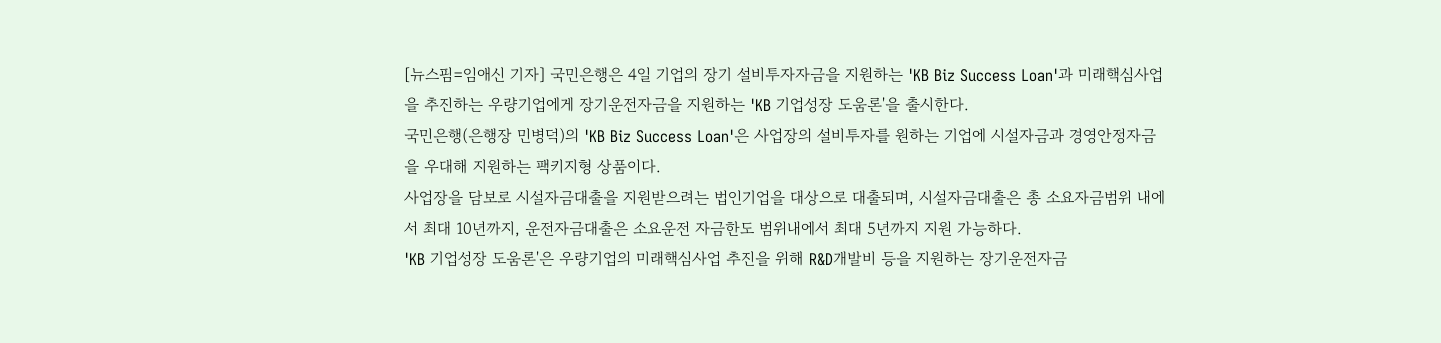[뉴스핌=임애신 기자] 국민은행은 4일 기업의 장기 설비투자자금을 지원하는 'KB Biz Success Loan'과 미래핵심사업을 추진하는 우량기업에게 장기운전자금을 지원하는 'KB 기업성장 도움론'을 출시한다.
국민은행(은행장 민병덕)의 'KB Biz Success Loan'은 사업장의 설비투자를 원하는 기업에 시설자금과 경영안정자금을 우대해 지원하는 팩키지형 상품이다.
사업장을 담보로 시설자금대출을 지원받으려는 법인기업을 대상으로 대출되며, 시설자금대출은 총 소요자금범위 내에서 최대 10년까지, 운전자금대출은 소요운전 자금한도 범위내에서 최대 5년까지 지원 가능하다.
'KB 기업성장 도움론'은 우량기업의 미래핵심사업 추진을 위해 R&D개발비 등을 지원하는 장기운전자금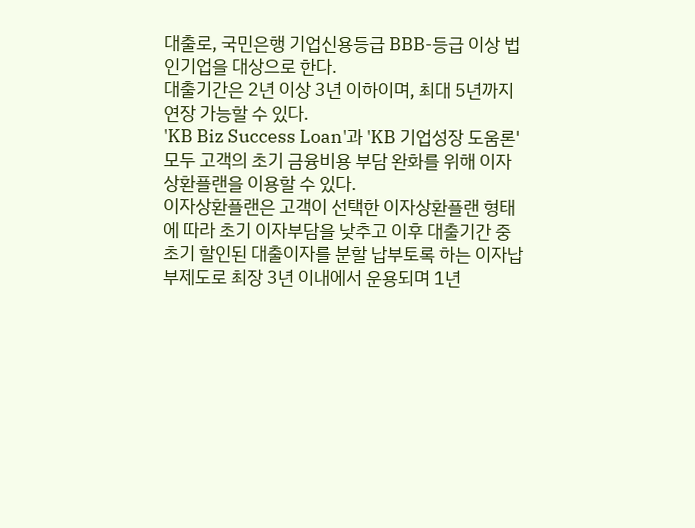대출로, 국민은행 기업신용등급 BBB-등급 이상 법인기업을 대상으로 한다.
대출기간은 2년 이상 3년 이하이며, 최대 5년까지 연장 가능할 수 있다.
'KB Biz Success Loan'과 'KB 기업성장 도움론' 모두 고객의 초기 금융비용 부담 완화를 위해 이자상환플랜을 이용할 수 있다.
이자상환플랜은 고객이 선택한 이자상환플랜 형태에 따라 초기 이자부담을 낮추고 이후 대출기간 중 초기 할인된 대출이자를 분할 납부토록 하는 이자납부제도로 최장 3년 이내에서 운용되며 1년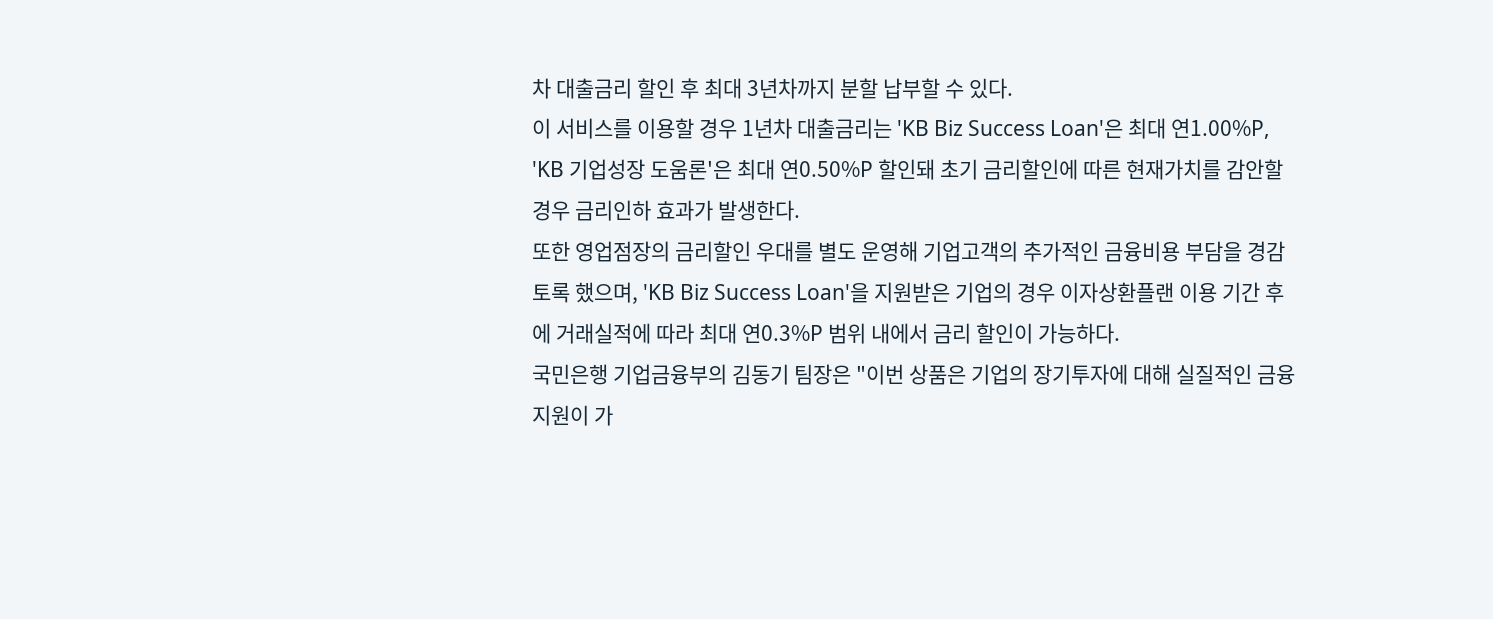차 대출금리 할인 후 최대 3년차까지 분할 납부할 수 있다.
이 서비스를 이용할 경우 1년차 대출금리는 'KB Biz Success Loan'은 최대 연1.00%P, 'KB 기업성장 도움론'은 최대 연0.50%P 할인돼 초기 금리할인에 따른 현재가치를 감안할 경우 금리인하 효과가 발생한다.
또한 영업점장의 금리할인 우대를 별도 운영해 기업고객의 추가적인 금융비용 부담을 경감토록 했으며, 'KB Biz Success Loan'을 지원받은 기업의 경우 이자상환플랜 이용 기간 후에 거래실적에 따라 최대 연0.3%P 범위 내에서 금리 할인이 가능하다.
국민은행 기업금융부의 김동기 팀장은 "이번 상품은 기업의 장기투자에 대해 실질적인 금융지원이 가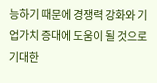능하기 때문에 경쟁력 강화와 기업가치 증대에 도움이 될 것으로 기대한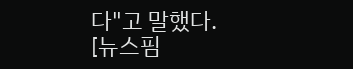다"고 말했다.
[뉴스핌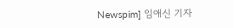Newspim] 임애신 기자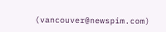(vancouver@newspim.com)